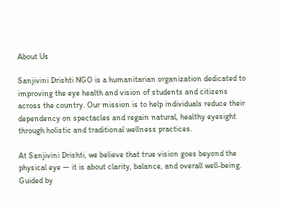About Us

Sanjivini Drishti NGO is a humanitarian organization dedicated to improving the eye health and vision of students and citizens across the country. Our mission is to help individuals reduce their dependency on spectacles and regain natural, healthy eyesight through holistic and traditional wellness practices.

At Sanjivini Drishti, we believe that true vision goes beyond the physical eye — it is about clarity, balance, and overall well-being. Guided by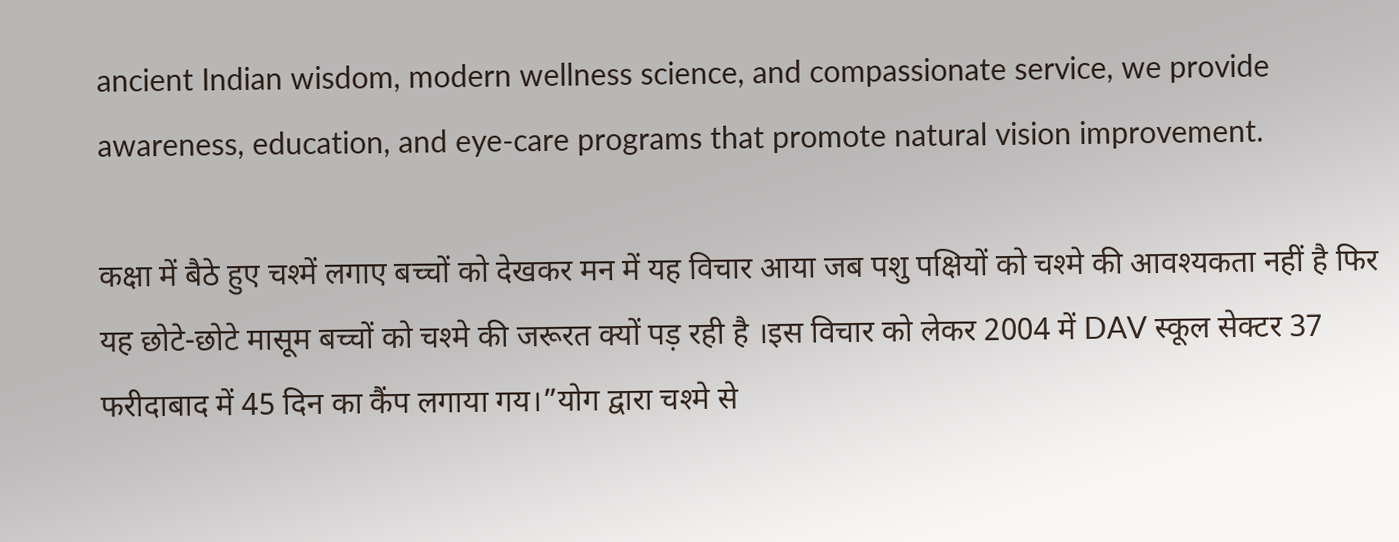ancient Indian wisdom, modern wellness science, and compassionate service, we provide awareness, education, and eye-care programs that promote natural vision improvement.

कक्षा में बैठे हुए चश्में लगाए बच्चों को देखकर मन में यह विचार आया जब पशु पक्षियों को चश्मे की आवश्यकता नहीं है फिर यह छोटे-छोटे मासूम बच्चों को चश्मे की जरूरत क्यों पड़ रही है ।इस विचार को लेकर 2004 में DAV स्कूल सेक्टर 37 फरीदाबाद में 45 दिन का कैंप लगाया गय।”योग द्वारा चश्मे से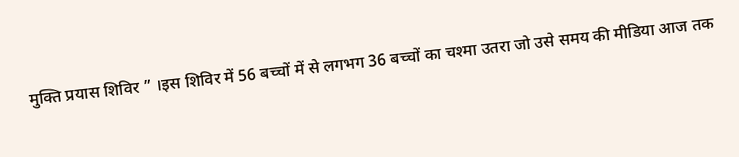मुक्ति प्रयास शिविर ” ।इस शिविर में 56 बच्चों में से लगभग 36 बच्चों का चश्मा उतरा जो उसे समय की मीडिया आज तक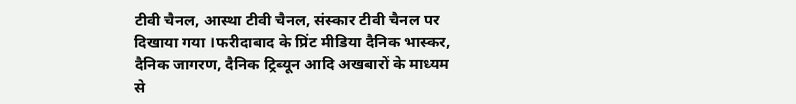टीवी चैनल, आस्था टीवी चैनल, संस्कार टीवी चैनल पर दिखाया गया ।फरीदाबाद के प्रिंट मीडिया दैनिक भास्कर, दैनिक जागरण, दैनिक ट्रिब्यून आदि अखबारों के माध्यम से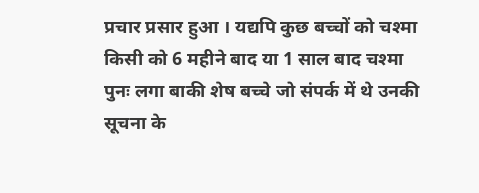प्रचार प्रसार हुआ । यद्यपि कुछ बच्चों को चश्मा किसी को 6 महीने बाद या 1 साल बाद चश्मा पुनः लगा बाकी शेष बच्चे जो संपर्क में थे उनकी सूचना के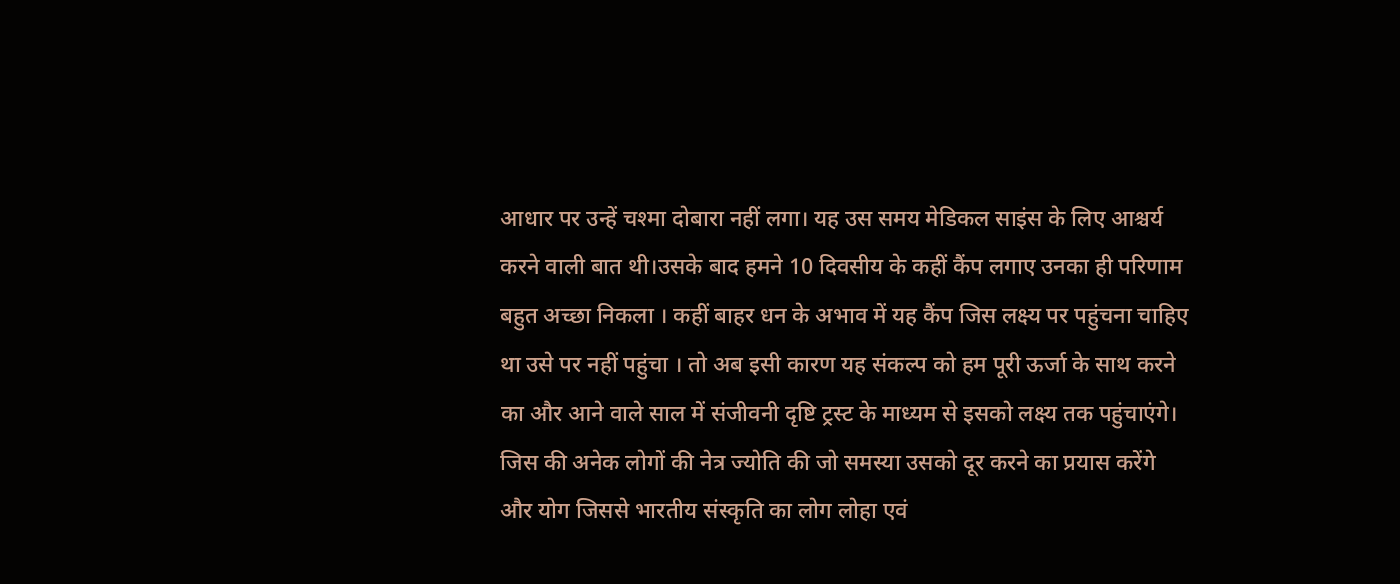आधार पर उन्हें चश्मा दोबारा नहीं लगा। यह उस समय मेडिकल साइंस के लिए आश्चर्य करने वाली बात थी।उसके बाद हमने 10 दिवसीय के कहीं कैंप लगाए उनका ही परिणाम बहुत अच्छा निकला । कहीं बाहर धन के अभाव में यह कैंप जिस लक्ष्य पर पहुंचना चाहिए था उसे पर नहीं पहुंचा । तो अब इसी कारण यह संकल्प को हम पूरी ऊर्जा के साथ करने का और आने वाले साल में संजीवनी दृष्टि ट्रस्ट के माध्यम से इसको लक्ष्य तक पहुंचाएंगे।
जिस की अनेक लोगों की नेत्र ज्योति की जो समस्या उसको दूर करने का प्रयास करेंगे और योग जिससे भारतीय संस्कृति का लोग लोहा एवं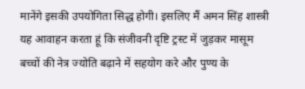मानेंगे इसकी उपयोगिता सिद्ध होगी। इसलिए मैं अमन सिंह शास्त्री यह आवाहन करता हूं कि संजीवनी दृष्टि ट्रस्ट में जुड़कर मासूम बच्चों की नेत्र ज्योति बढ़ाने में सहयोग करे और पुण्य के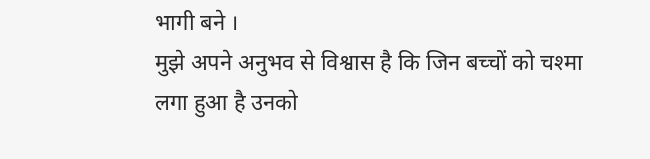भागी बने ।
मुझे अपने अनुभव से विश्वास है कि जिन बच्चों को चश्मा लगा हुआ है उनको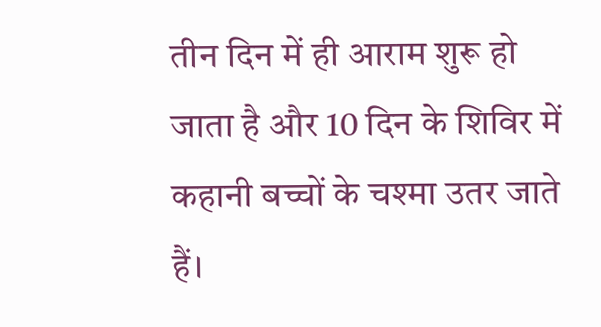तीन दिन में ही आराम शुरू हो जाता है और 10 दिन के शिविर में कहानी बच्चों के चश्मा उतर जाते हैं।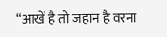“आखें है तो जहान है वरना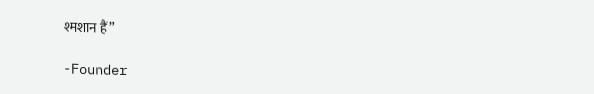श्मशान हैं”

-Founder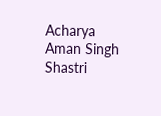Acharya Aman Singh Shastri